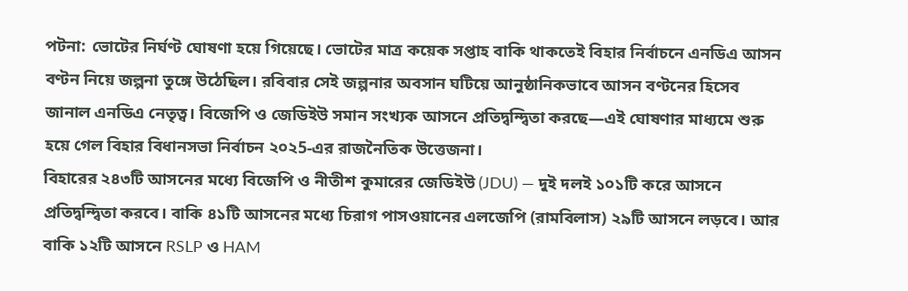পটনা: ভোটের নির্ঘণ্ট ঘোষণা হয়ে গিয়েছে। ভোটের মাত্র কয়েক সপ্তাহ বাকি থাকতেই বিহার নির্বাচনে এনডিএ আসন বণ্টন নিয়ে জল্পনা তুঙ্গে উঠেছিল। রবিবার সেই জল্পনার অবসান ঘটিয়ে আনুষ্ঠানিকভাবে আসন বণ্টনের হিসেব জানাল এনডিএ নেতৃত্ব। বিজেপি ও জেডিইউ সমান সংখ্যক আসনে প্রতিদ্বন্দ্বিতা করছে—এই ঘোষণার মাধ্যমে শুরু হয়ে গেল বিহার বিধানসভা নির্বাচন ২০২5-এর রাজনৈতিক উত্তেজনা।
বিহারের ২৪৩টি আসনের মধ্যে বিজেপি ও নীতীশ কুমারের জেডিইউ (JDU) — দুই দলই ১০১টি করে আসনে প্রতিদ্বন্দ্বিতা করবে। বাকি ৪১টি আসনের মধ্যে চিরাগ পাসওয়ানের এলজেপি (রামবিলাস) ২৯টি আসনে লড়বে। আর বাকি ১২টি আসনে RSLP ও HAM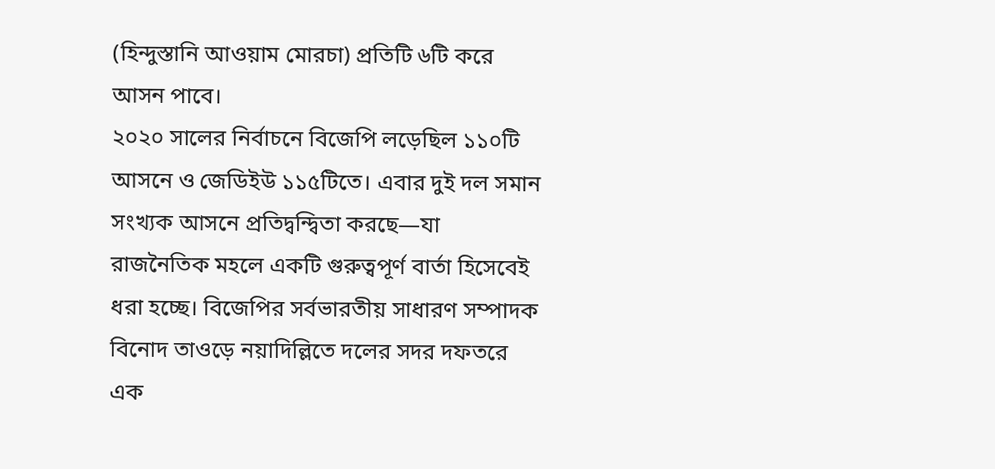(হিন্দুস্তানি আওয়াম মোরচা) প্রতিটি ৬টি করে আসন পাবে।
২০২০ সালের নির্বাচনে বিজেপি লড়েছিল ১১০টি আসনে ও জেডিইউ ১১৫টিতে। এবার দুই দল সমান সংখ্যক আসনে প্রতিদ্বন্দ্বিতা করছে—যা রাজনৈতিক মহলে একটি গুরুত্বপূর্ণ বার্তা হিসেবেই ধরা হচ্ছে। বিজেপির সর্বভারতীয় সাধারণ সম্পাদক বিনোদ তাওড়ে নয়াদিল্লিতে দলের সদর দফতরে এক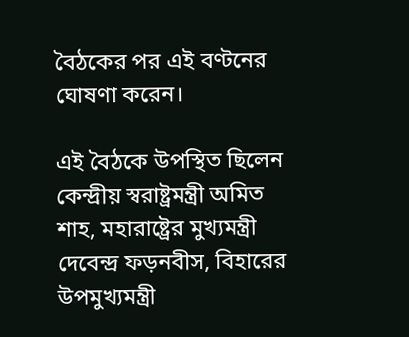বৈঠকের পর এই বণ্টনের ঘোষণা করেন।

এই বৈঠকে উপস্থিত ছিলেন কেন্দ্রীয় স্বরাষ্ট্রমন্ত্রী অমিত শাহ, মহারাষ্ট্রের মুখ্যমন্ত্রী দেবেন্দ্র ফড়নবীস, বিহারের উপমুখ্যমন্ত্রী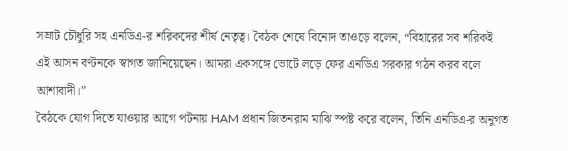সম্রাট চৌধুরি সহ এনডিএ-র শরিকদের শীর্ষ নেতৃত্ব। বৈঠক শেষে বিনোদ তাওড়ে বলেন, “বিহারের সব শরিকই এই আসন বণ্টনকে স্বাগত জানিয়েছেন। আমরা একসঙ্গে ভোটে লড়ে ফের এনডিএ সরকার গঠন করব বলে আশাবাদী।”
বৈঠকে যোগ দিতে যাওয়ার আগে পটনায় HAM প্রধান জিতনরাম মাঝি স্পষ্ট করে বলেন, তিনি এনডিএ-র অনুগত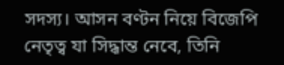সদস্য। আসন বণ্টন নিয়ে বিজেপি নেতৃত্ব যা সিদ্ধান্ত নেবে, তিনি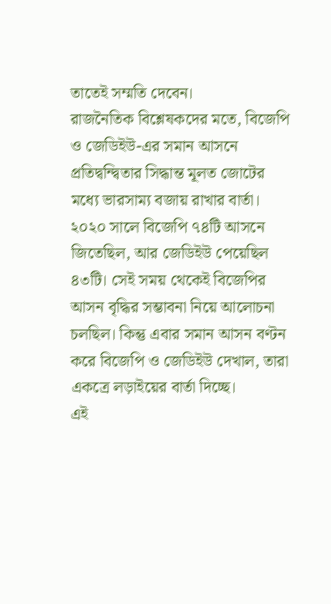তাতেই সম্মতি দেবেন।
রাজনৈতিক বিশ্লেষকদের মতে, বিজেপি ও জেডিইউ-এর সমান আসনে প্রতিদ্বন্দ্বিতার সিদ্ধান্ত মূলত জোটের মধ্যে ভারসাম্য বজায় রাখার বার্তা। ২০২০ সালে বিজেপি ৭৪টি আসনে জিতেছিল, আর জেডিইউ পেয়েছিল ৪৩টি। সেই সময় থেকেই বিজেপির আসন বৃদ্ধির সম্ভাবনা নিয়ে আলোচনা চলছিল। কিন্তু এবার সমান আসন বণ্টন করে বিজেপি ও জেডিইউ দেখাল, তারা একত্রে লড়াইয়ের বার্তা দিচ্ছে।
এই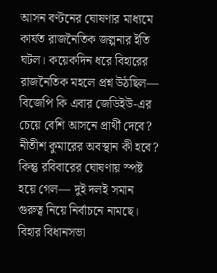আসন বণ্টনের ঘোষণার মাধ্যমে কার্যত রাজনৈতিক জল্পনার ইতি ঘটল। কয়েকদিন ধরে বিহারের রাজনৈতিক মহলে প্রশ্ন উঠছিল— বিজেপি কি এবার জেডিইউ-এর চেয়ে বেশি আসনে প্রার্থী দেবে? নীতীশ কুমারের অবস্থান কী হবে? কিন্তু রবিবারের ঘোষণায় স্পষ্ট হয়ে গেল— দুই দলই সমান গুরুত্ব নিয়ে নির্বাচনে নামছে।
বিহার বিধানসভা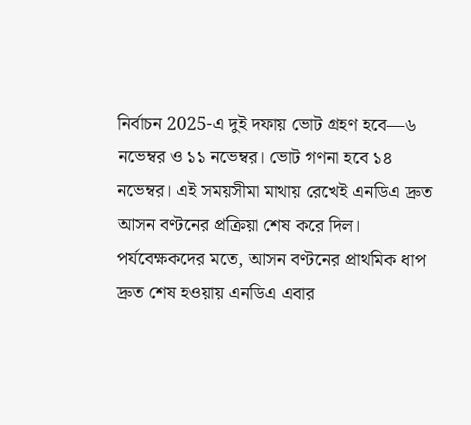নির্বাচন 2025-এ দুই দফায় ভোট গ্রহণ হবে—৬ নভেম্বর ও ১১ নভেম্বর। ভোট গণনা হবে ১৪ নভেম্বর। এই সময়সীমা মাথায় রেখেই এনডিএ দ্রুত আসন বণ্টনের প্রক্রিয়া শেষ করে দিল। পর্যবেক্ষকদের মতে, আসন বণ্টনের প্রাথমিক ধাপ দ্রুত শেষ হওয়ায় এনডিএ এবার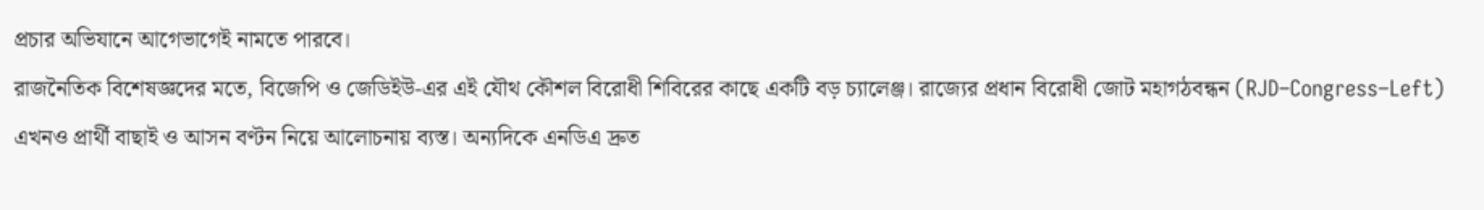প্রচার অভিযানে আগেভাগেই নামতে পারবে।
রাজনৈতিক বিশেষজ্ঞদের মতে, বিজেপি ও জেডিইউ-এর এই যৌথ কৌশল বিরোধী শিবিরের কাছে একটি বড় চ্যালেঞ্জ। রাজ্যের প্রধান বিরোধী জোট মহাগঠবন্ধন (RJD–Congress–Left) এখনও প্রার্থী বাছাই ও আসন বণ্টন নিয়ে আলোচনায় ব্যস্ত। অন্যদিকে এনডিএ দ্রুত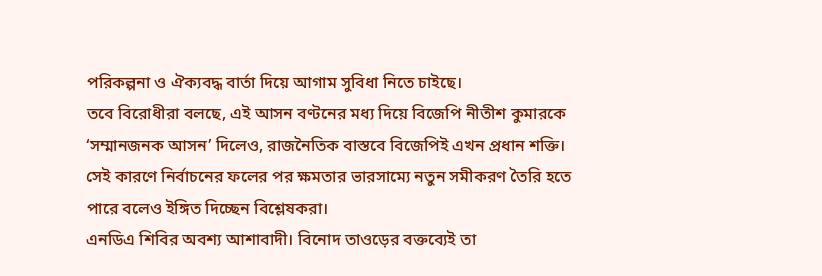পরিকল্পনা ও ঐক্যবদ্ধ বার্তা দিয়ে আগাম সুবিধা নিতে চাইছে।
তবে বিরোধীরা বলছে, এই আসন বণ্টনের মধ্য দিয়ে বিজেপি নীতীশ কুমারকে ‘সম্মানজনক আসন’ দিলেও, রাজনৈতিক বাস্তবে বিজেপিই এখন প্রধান শক্তি। সেই কারণে নির্বাচনের ফলের পর ক্ষমতার ভারসাম্যে নতুন সমীকরণ তৈরি হতে পারে বলেও ইঙ্গিত দিচ্ছেন বিশ্লেষকরা।
এনডিএ শিবির অবশ্য আশাবাদী। বিনোদ তাওড়ের বক্তব্যেই তা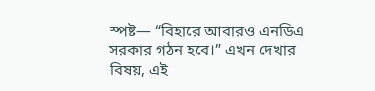স্পষ্ট— “বিহারে আবারও এনডিএ সরকার গঠন হবে।” এখন দেখার বিষয়, এই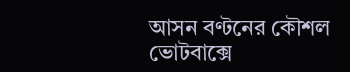আসন বণ্টনের কৌশল ভোটবাক্সে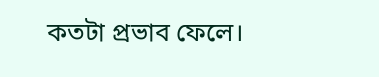কতটা প্রভাব ফেলে।